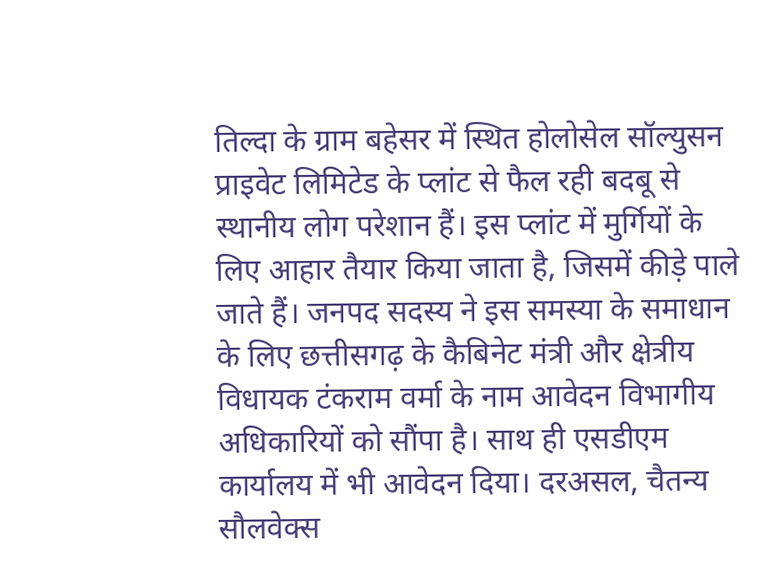तिल्दा के ग्राम बहेसर में स्थित होलोसेल सॉल्युसन प्राइवेट लिमिटेड के प्लांट से फैल रही बदबू से स्थानीय लोग परेशान हैं। इस प्लांट में मुर्गियों के लिए आहार तैयार किया जाता है, जिसमें कीड़े पाले जाते हैं। जनपद सदस्य ने इस समस्या के समाधान के लिए छत्तीसगढ़ के कैबिनेट मंत्री और क्षेत्रीय विधायक टंकराम वर्मा के नाम आवेदन विभागीय अधिकारियों को सौंपा है। साथ ही एसडीएम कार्यालय में भी आवेदन दिया। दरअसल, चैतन्य सौलवेक्स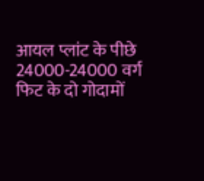आयल प्लांट के पीछे 24000-24000 वर्ग फिट के दो गोदामों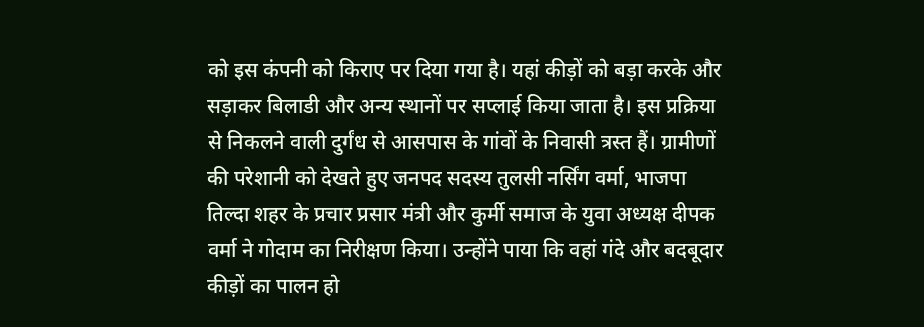को इस कंपनी को किराए पर दिया गया है। यहां कीड़ों को बड़ा करके और सड़ाकर बिलाडी और अन्य स्थानों पर सप्लाई किया जाता है। इस प्रक्रिया से निकलने वाली दुर्गंध से आसपास के गांवों के निवासी त्रस्त हैं। ग्रामीणों की परेशानी को देखते हुए जनपद सदस्य तुलसी नर्सिंग वर्मा, भाजपा तिल्दा शहर के प्रचार प्रसार मंत्री और कुर्मी समाज के युवा अध्यक्ष दीपक वर्मा ने गोदाम का निरीक्षण किया। उन्होंने पाया कि वहां गंदे और बदबूदार कीड़ों का पालन हो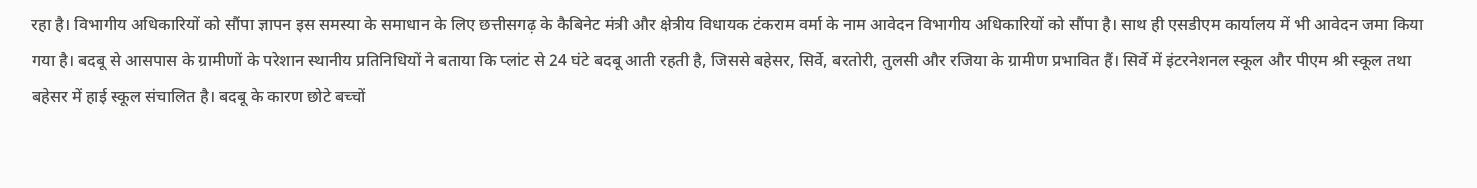रहा है। विभागीय अधिकारियों को सौंपा ज्ञापन इस समस्या के समाधान के लिए छत्तीसगढ़ के कैबिनेट मंत्री और क्षेत्रीय विधायक टंकराम वर्मा के नाम आवेदन विभागीय अधिकारियों को सौंपा है। साथ ही एसडीएम कार्यालय में भी आवेदन जमा किया गया है। बदबू से आसपास के ग्रामीणों के परेशान स्थानीय प्रतिनिधियों ने बताया कि प्लांट से 24 घंटे बदबू आती रहती है, जिससे बहेसर, सिर्वे, बरतोरी, तुलसी और रजिया के ग्रामीण प्रभावित हैं। सिर्वे में इंटरनेशनल स्कूल और पीएम श्री स्कूल तथा बहेसर में हाई स्कूल संचालित है। बदबू के कारण छोटे बच्चों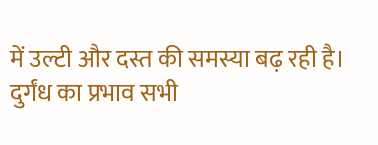में उल्टी और दस्त की समस्या बढ़ रही है। दुर्गंध का प्रभाव सभी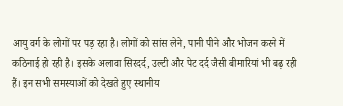आयु वर्ग के लोगों पर पड़ रहा है। लोगों को सांस लेने, पानी पीने और भोजन करने में कठिनाई हो रही है। इसके अलावा सिरदर्द, उल्टी और पेट दर्द जैसी बीमारियां भी बढ़ रही हैं। इन सभी समस्याओं को देखते हुए स्थानीय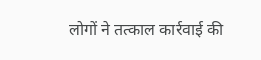लोगों ने तत्काल कार्रवाई की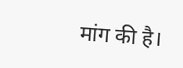मांग की है।